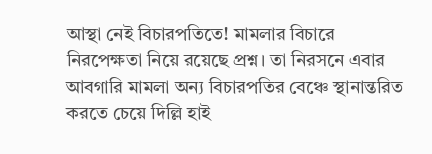আস্থা নেই বিচারপতিতে! মামলার বিচারে নিরপেক্ষতা নিয়ে রয়েছে প্রশ্ন। তা নিরসনে এবার আবগারি মামলা অন্য বিচারপতির বেঞ্চে স্থানান্তরিত করতে চেয়ে দিল্লি হাই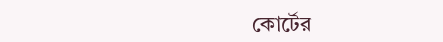কোর্টের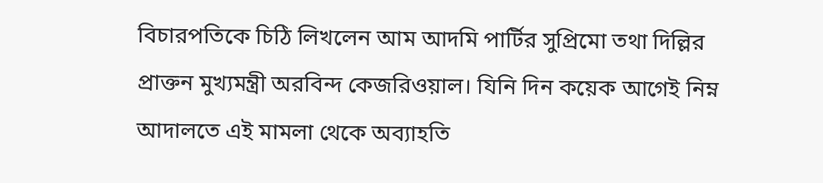বিচারপতিকে চিঠি লিখলেন আম আদমি পার্টির সুপ্রিমো তথা দিল্লির প্রাক্তন মুখ্যমন্ত্রী অরবিন্দ কেজরিওয়াল। যিনি দিন কয়েক আগেই নিম্ন আদালতে এই মামলা থেকে অব্যাহতি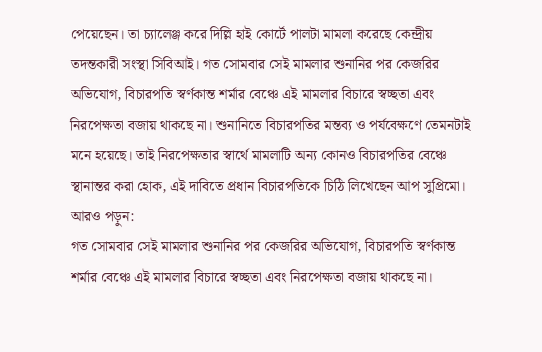পেয়েছেন। তা চ্যালেঞ্জ করে দিল্লি হাই কোর্টে পালটা মামলা করেছে কেন্দ্রীয় তদন্তকারী সংস্থা সিবিআই। গত সোমবার সেই মামলার শুনানির পর কেজরির অভিযোগ, বিচারপতি স্বর্ণকান্ত শর্মার বেঞ্চে এই মামলার বিচারে স্বচ্ছতা এবং নিরপেক্ষতা বজায় থাকছে না। শুনানিতে বিচারপতির মন্তব্য ও পর্যবেক্ষণে তেমনটাই মনে হয়েছে। তাই নিরপেক্ষতার স্বার্থে মামলাটি অন্য কোনও বিচারপতির বেঞ্চে স্থানান্তর করা হোক, এই দাবিতে প্রধান বিচারপতিকে চিঠি লিখেছেন আপ সুপ্রিমো।
আরও পড়ুন:
গত সোমবার সেই মামলার শুনানির পর কেজরির অভিযোগ, বিচারপতি স্বর্ণকান্ত শর্মার বেঞ্চে এই মামলার বিচারে স্বচ্ছতা এবং নিরপেক্ষতা বজায় থাকছে না।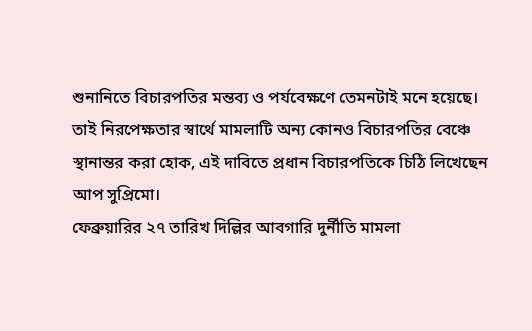শুনানিতে বিচারপতির মন্তব্য ও পর্যবেক্ষণে তেমনটাই মনে হয়েছে। তাই নিরপেক্ষতার স্বার্থে মামলাটি অন্য কোনও বিচারপতির বেঞ্চে স্থানান্তর করা হোক, এই দাবিতে প্রধান বিচারপতিকে চিঠি লিখেছেন আপ সুপ্রিমো।
ফেব্রুয়ারির ২৭ তারিখ দিল্লির আবগারি দুর্নীতি মামলা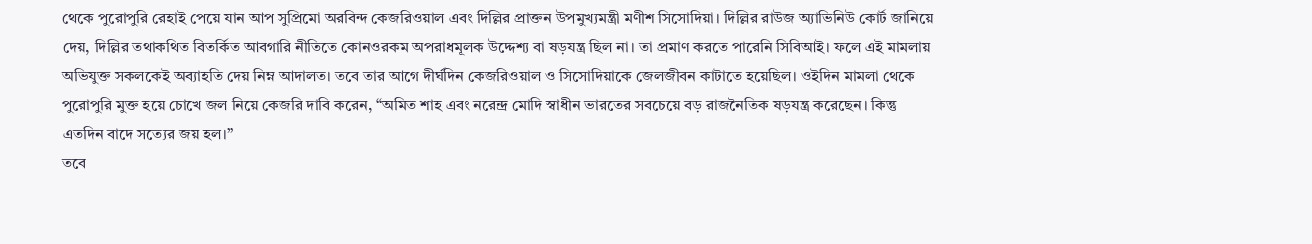থেকে পুরোপুরি রেহাই পেয়ে যান আপ সুপ্রিমো অরবিন্দ কেজরিওয়াল এবং দিল্লির প্রাক্তন উপমুখ্যমন্ত্রী মণীশ সিসোদিয়া। দিল্লির রাউজ অ্যাভিনিউ কোর্ট জানিয়ে দেয়, দিল্লির তথাকথিত বিতর্কিত আবগারি নীতিতে কোনওরকম অপরাধমূলক উদ্দেশ্য বা ষড়যন্ত্র ছিল না। তা প্রমাণ করতে পারেনি সিবিআই। ফলে এই মামলায় অভিযুক্ত সকলকেই অব্যাহতি দেয় নিম্ন আদালত। তবে তার আগে দীর্ঘদিন কেজরিওয়াল ও সিসোদিয়াকে জেলজীবন কাটাতে হয়েছিল। ওইদিন মামলা থেকে পুরোপুরি মুক্ত হয়ে চোখে জল নিয়ে কেজরি দাবি করেন, “অমিত শাহ এবং নরেন্দ্র মোদি স্বাধীন ভারতের সবচেয়ে বড় রাজনৈতিক ষড়যন্ত্র করেছেন। কিন্তু এতদিন বাদে সত্যের জয় হল।”
তবে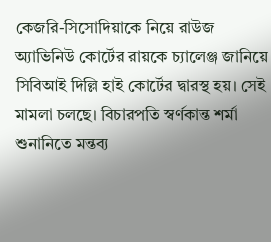কেজরি-সিসোদিয়াকে নিয়ে রাউজ অ্যাভিনিউ কোর্টের রায়কে চ্যালেঞ্জ জানিয়ে সিবিআই দিল্লি হাই কোর্টের দ্বারস্থ হয়। সেই মামলা চলছে। বিচারপতি স্বর্ণকান্ত শর্মা শুনানিতে মন্তব্য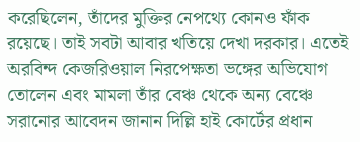করেছিলেন, তাঁদের মুক্তির নেপথ্যে কোনও ফাঁক রয়েছে। তাই সবটা আবার খতিয়ে দেখা দরকার। এতেই অরবিন্দ কেজরিওয়াল নিরপেক্ষতা ভঙ্গের অভিযোগ তোলেন এবং মামলা তাঁর বেঞ্চ থেকে অন্য বেঞ্চে সরানোর আবেদন জানান দিল্লি হাই কোর্টের প্রধান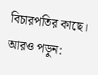বিচারপতির কাছে।
আরও পড়ুন: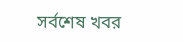সর্বশেষ খবর